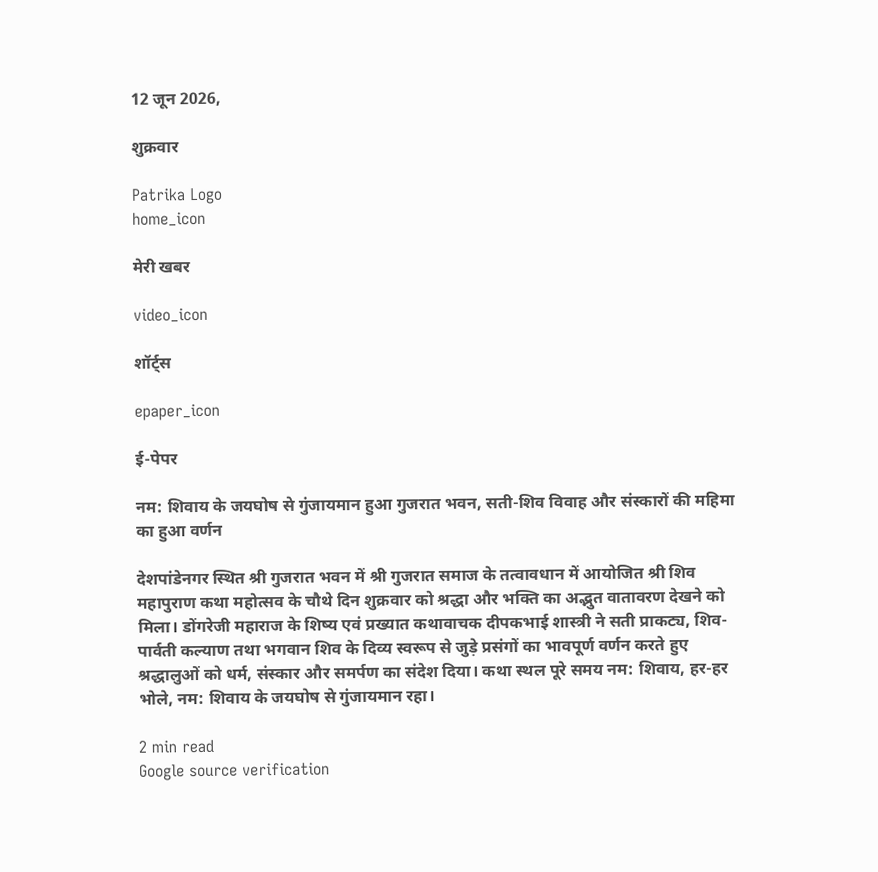12 जून 2026,

शुक्रवार

Patrika Logo
home_icon

मेरी खबर

video_icon

शॉर्ट्स

epaper_icon

ई-पेपर

नम: शिवाय के जयघोष से गुंजायमान हुआ गुजरात भवन, सती-शिव विवाह और संस्कारों की महिमा का हुआ वर्णन

देशपांडेनगर स्थित श्री गुजरात भवन में श्री गुजरात समाज के तत्वावधान में आयोजित श्री शिव महापुराण कथा महोत्सव के चौथे दिन शुक्रवार को श्रद्धा और भक्ति का अद्भुत वातावरण देखने को मिला। डोंगरेजी महाराज के शिष्य एवं प्रख्यात कथावाचक दीपकभाई शास्त्री ने सती प्राकट्य, शिव-पार्वती कल्याण तथा भगवान शिव के दिव्य स्वरूप से जुड़े प्रसंगों का भावपूर्ण वर्णन करते हुए श्रद्धालुओं को धर्म, संस्कार और समर्पण का संदेश दिया। कथा स्थल पूरे समय नम: शिवाय, हर-हर भोले, नम: शिवाय के जयघोष से गुंजायमान रहा।

2 min read
Google source verification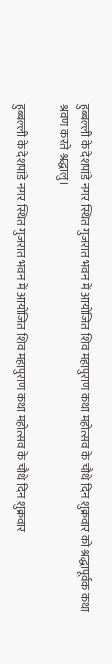हुब्बल्ली के देशपांडे नगर स्थित गुजरात भवन में आयोजित शिव महापुराण कथा महोत्सव के चौथे दिन शुक्रवार को श्रद्धापूर्वक कथा श्रवण करते श्रद्धालु।

हुब्बल्ली के देशपांडे नगर स्थित गुजरात भवन में आयोजित शिव महापुराण कथा महोत्सव के चौथे दिन शुक्रवार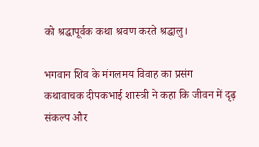को श्रद्धापूर्वक कथा श्रवण करते श्रद्धालु।

भगवान शिव के मंगलमय विवाह का प्रसंग
कथावाचक दीपकभाई शास्त्री ने कहा कि जीवन में दृढ़ संकल्प और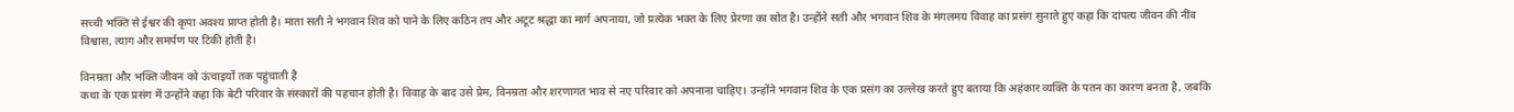सच्ची भक्ति से ईश्वर की कृपा अवश्य प्राप्त होती है। माता सती ने भगवान शिव को पाने के लिए कठिन तप और अटूट श्रद्धा का मार्ग अपनाया, जो प्रत्येक भक्त के लिए प्रेरणा का स्रोत है। उन्होंने सती और भगवान शिव के मंगलमय विवाह का प्रसंग सुनाते हुए कहा कि दांपत्य जीवन की नींव विश्वास, त्याग और समर्पण पर टिकी होती है।

विनम्रता और भक्ति जीवन को ऊंचाइयों तक पहुंचाती है
कथा के एक प्रसंग में उन्होंने कहा कि बेटी परिवार के संस्कारों की पहचान होती है। विवाह के बाद उसे प्रेम, विनम्रता और शरणागत भाव से नए परिवार को अपनाना चाहिए। उन्होंने भगवान शिव के एक प्रसंग का उल्लेख करते हुए बताया कि अहंकार व्यक्ति के पतन का कारण बनता है, जबकि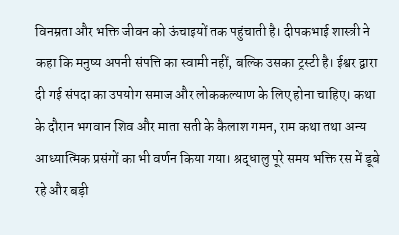विनम्रता और भक्ति जीवन को ऊंचाइयों तक पहुंचाती है। दीपकभाई शास्त्री ने कहा कि मनुष्य अपनी संपत्ति का स्वामी नहीं, बल्कि उसका ट्रस्टी है। ईश्वर द्वारा दी गई संपदा का उपयोग समाज और लोककल्याण के लिए होना चाहिए। कथा के दौरान भगवान शिव और माता सती के कैलाश गमन, राम कथा तथा अन्य आध्यात्मिक प्रसंगों का भी वर्णन किया गया। श्रद्धालु पूरे समय भक्ति रस में डूबे रहे और बड़ी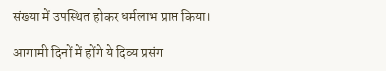संख्या में उपस्थित होकर धर्मलाभ प्राप्त किया।

आगामी दिनों में होंगे ये दिव्य प्रसंग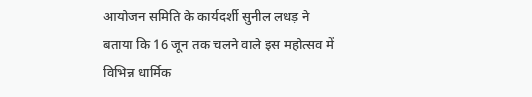आयोजन समिति के कार्यदर्शी सुनील लधड़ ने बताया कि 16 जून तक चलने वाले इस महोत्सव में विभिन्न धार्मिक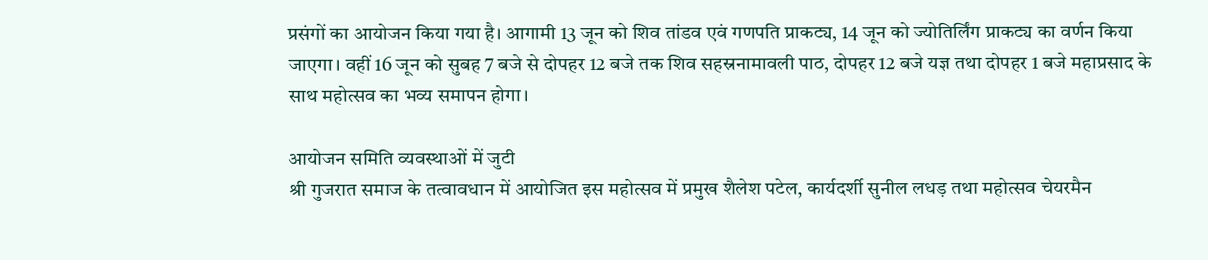प्रसंगों का आयोजन किया गया है। आगामी 13 जून को शिव तांडव एवं गणपति प्राकट्य, 14 जून को ज्योतिर्लिंग प्राकट्य का वर्णन किया जाएगा। वहीं 16 जून को सुबह 7 बजे से दोपहर 12 बजे तक शिव सहस्रनामावली पाठ, दोपहर 12 बजे यज्ञ तथा दोपहर 1 बजे महाप्रसाद के साथ महोत्सव का भव्य समापन होगा।

आयोजन समिति व्यवस्थाओं में जुटी
श्री गुजरात समाज के तत्वावधान में आयोजित इस महोत्सव में प्रमुख शैलेश पटेल, कार्यदर्शी सुनील लधड़ तथा महोत्सव चेयरमैन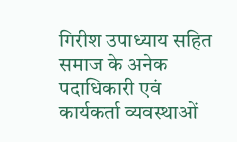गिरीश उपाध्याय सहित समाज के अनेक पदाधिकारी एवं कार्यकर्ता व्यवस्थाओं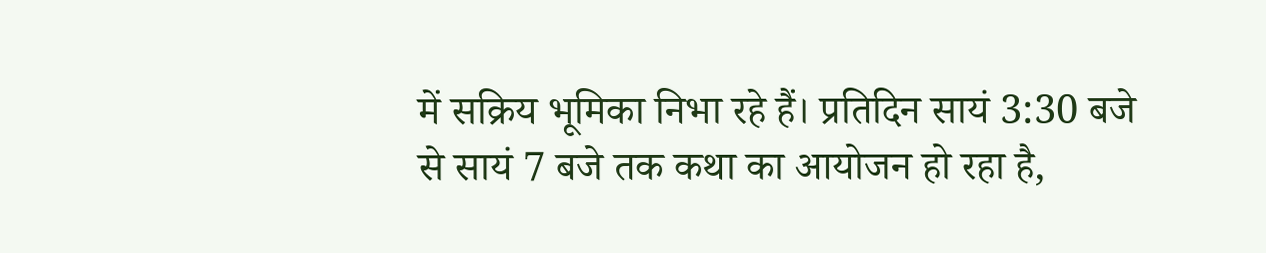में सक्रिय भूमिका निभा रहे हैं। प्रतिदिन सायं 3:30 बजे से सायं 7 बजे तक कथा का आयोजन हो रहा है,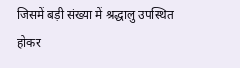जिसमें बड़ी संख्या में श्रद्धालु उपस्थित होकर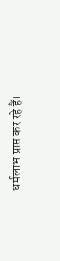धर्मलाभ प्राप्त कर रहे हैं।